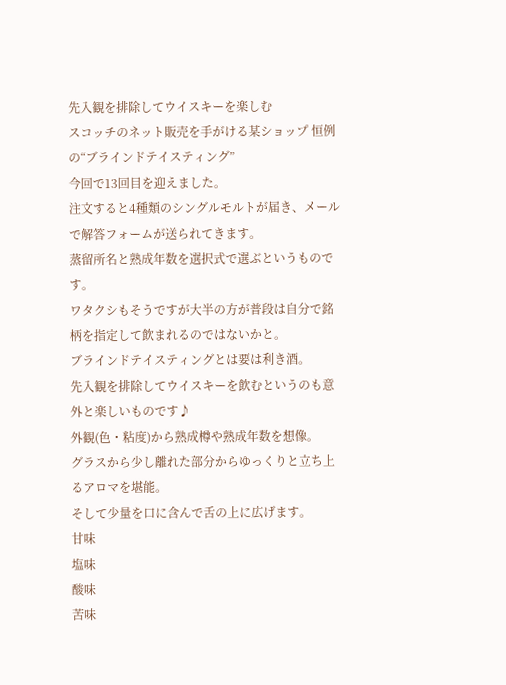先入観を排除してウイスキーを楽しむ
スコッチのネット販売を手がける某ショップ 恒例の“ブラインドテイスティング”
今回で13回目を迎えました。
注文すると4種類のシングルモルトが届き、メールで解答フォームが送られてきます。
蒸留所名と熟成年数を選択式で選ぶというものです。
ワタクシもそうですが大半の方が普段は自分で銘柄を指定して飲まれるのではないかと。
ブラインドテイスティングとは要は利き酒。
先入観を排除してウイスキーを飲むというのも意外と楽しいものです♪
外観(色・粘度)から熟成樽や熟成年数を想像。
グラスから少し離れた部分からゆっくりと立ち上るアロマを堪能。
そして少量を口に含んで舌の上に広げます。
甘味
塩味
酸味
苦味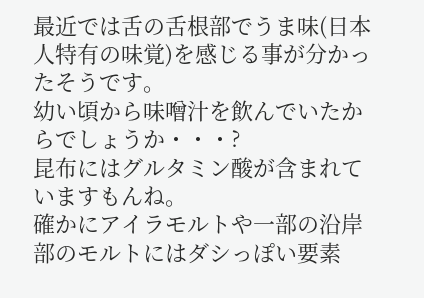最近では舌の舌根部でうま味(日本人特有の味覚)を感じる事が分かったそうです。
幼い頃から味噌汁を飲んでいたからでしょうか・・・?
昆布にはグルタミン酸が含まれていますもんね。
確かにアイラモルトや一部の沿岸部のモルトにはダシっぽい要素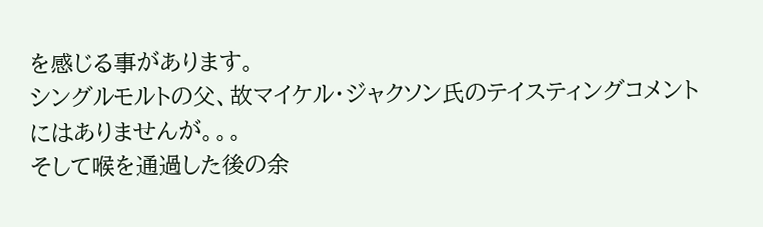を感じる事があります。
シングルモルトの父、故マイケル・ジャクソン氏のテイスティングコメントにはありませんが。。。
そして喉を通過した後の余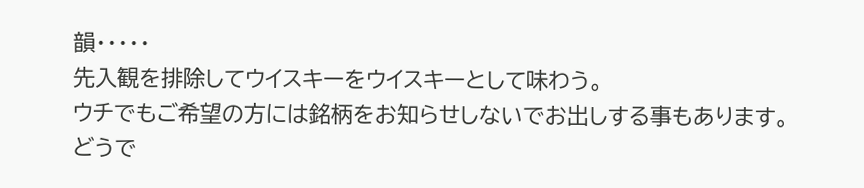韻・・・・・
先入観を排除してウイスキーをウイスキーとして味わう。
ウチでもご希望の方には銘柄をお知らせしないでお出しする事もあります。
どうで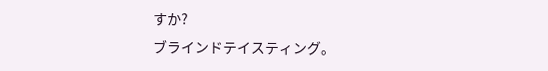すか?
ブラインドテイスティング。